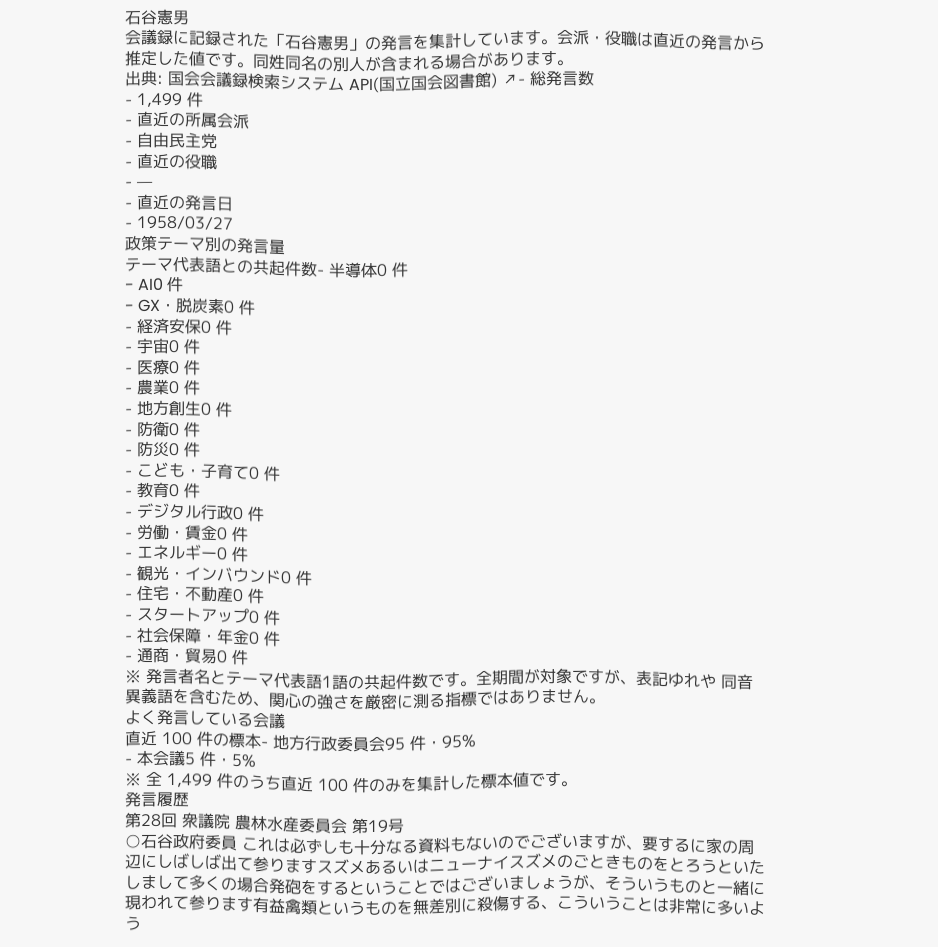石谷憲男
会議録に記録された「石谷憲男」の発言を集計しています。会派・役職は直近の発言から推定した値です。同姓同名の別人が含まれる場合があります。
出典: 国会会議録検索システム API(国立国会図書館) ↗- 総発言数
- 1,499 件
- 直近の所属会派
- 自由民主党
- 直近の役職
- —
- 直近の発言日
- 1958/03/27
政策テーマ別の発言量
テーマ代表語との共起件数- 半導体0 件
- AI0 件
- GX・脱炭素0 件
- 経済安保0 件
- 宇宙0 件
- 医療0 件
- 農業0 件
- 地方創生0 件
- 防衛0 件
- 防災0 件
- こども・子育て0 件
- 教育0 件
- デジタル行政0 件
- 労働・賃金0 件
- エネルギー0 件
- 観光・インバウンド0 件
- 住宅・不動産0 件
- スタートアップ0 件
- 社会保障・年金0 件
- 通商・貿易0 件
※ 発言者名とテーマ代表語1語の共起件数です。全期間が対象ですが、表記ゆれや 同音異義語を含むため、関心の強さを厳密に測る指標ではありません。
よく発言している会議
直近 100 件の標本- 地方行政委員会95 件・95%
- 本会議5 件・5%
※ 全 1,499 件のうち直近 100 件のみを集計した標本値です。
発言履歴
第28回 衆議院 農林水産委員会 第19号
○石谷政府委員 これは必ずしも十分なる資料もないのでございますが、要するに家の周辺にしばしば出て参りますスズメあるいはニューナイスズメのごときものをとろうといたしまして多くの場合発砲をするということではございましょうが、そういうものと一緒に現われて参ります有益禽類というものを無差別に殺傷する、こういうことは非常に多いよう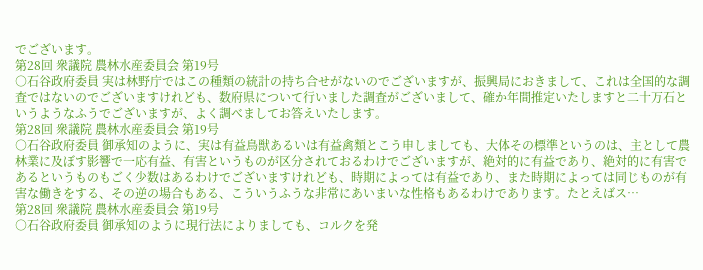でございます。
第28回 衆議院 農林水産委員会 第19号
○石谷政府委員 実は林野庁ではこの種類の統計の持ち合せがないのでございますが、振興局におきまして、これは全国的な調査ではないのでございますけれども、数府県について行いました調査がございまして、確か年間推定いたしますと二十万石というようなふうでございますが、よく調べましてお答えいたします。
第28回 衆議院 農林水産委員会 第19号
○石谷政府委員 御承知のように、実は有益鳥獣あるいは有益禽類とこう申しましても、大体その標準というのは、主として農林業に及ぼす影響で一応有益、有害というものが区分されておるわけでございますが、絶対的に有益であり、絶対的に有害であるというものもごく少数はあるわけでございますけれども、時期によっては有益であり、また時期によっては同じものが有害な働きをする、その逆の場合もある、こういうふうな非常にあいまいな性格もあるわけであります。たとえばス…
第28回 衆議院 農林水産委員会 第19号
○石谷政府委員 御承知のように現行法によりましても、コルクを発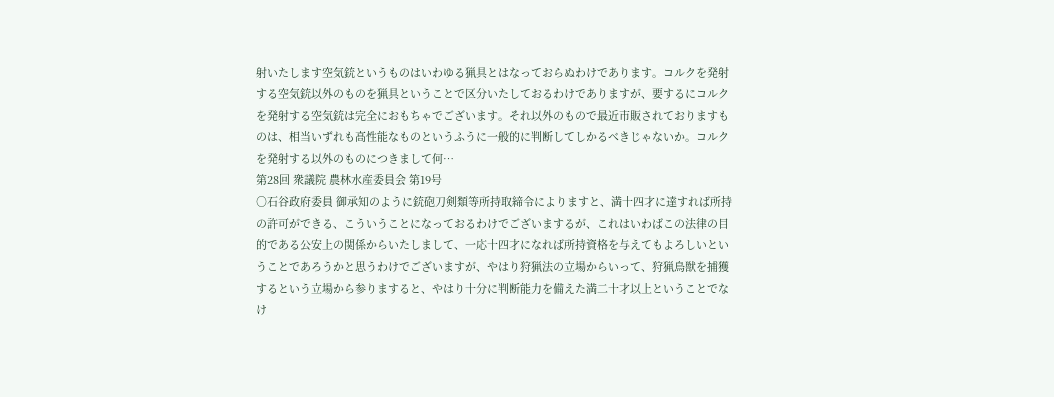射いたします空気銃というものはいわゆる猟具とはなっておらぬわけであります。コルクを発射する空気銃以外のものを猟具ということで区分いたしておるわけでありますが、要するにコルクを発射する空気銃は完全におもちゃでございます。それ以外のもので最近市販されておりますものは、相当いずれも高性能なものというふうに一般的に判断してしかるべきじゃないか。コルクを発射する以外のものにつきまして何…
第28回 衆議院 農林水産委員会 第19号
○石谷政府委員 御承知のように銃砲刀剣類等所持取締令によりますと、満十四才に達すれば所持の許可ができる、こういうことになっておるわけでございまするが、これはいわばこの法律の目的である公安上の関係からいたしまして、一応十四才になれば所持資格を与えてもよろしいということであろうかと思うわけでございますが、やはり狩猟法の立場からいって、狩猟鳥獣を捕獲するという立場から参りますると、やはり十分に判断能力を備えた満二十才以上ということでなけ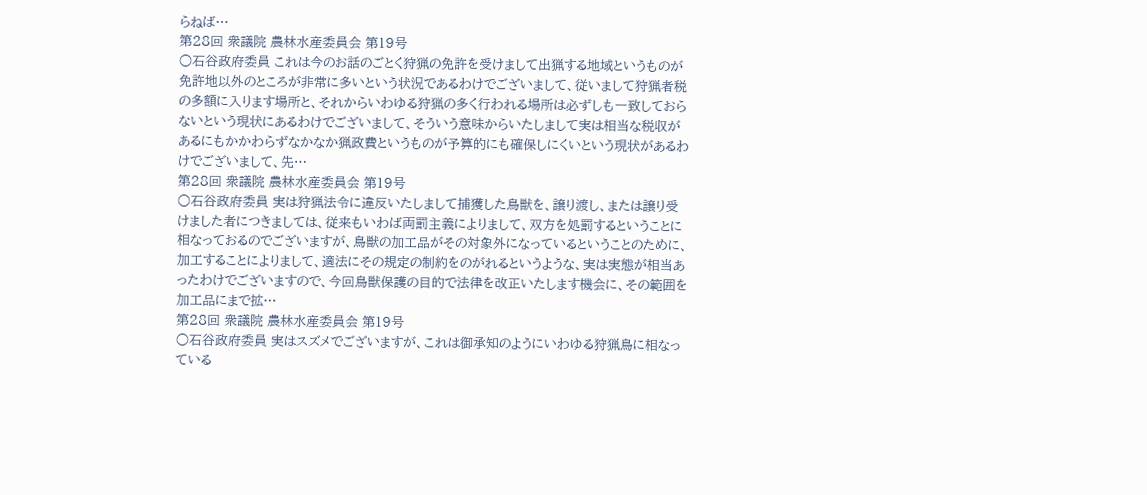らねば…
第28回 衆議院 農林水産委員会 第19号
○石谷政府委員 これは今のお話のごとく狩猟の免許を受けまして出猟する地域というものが免許地以外のところが非常に多いという状況であるわけでございまして、従いまして狩猟者税の多額に入ります場所と、それからいわゆる狩猟の多く行われる場所は必ずしも一致しておらないという現状にあるわけでございまして、そういう意味からいたしまして実は相当な税収があるにもかかわらずなかなか猟政費というものが予算的にも確保しにくいという現状があるわけでございまして、先…
第28回 衆議院 農林水産委員会 第19号
○石谷政府委員 実は狩猟法令に違反いたしまして捕獲した鳥獣を、譲り渡し、または譲り受けました者につきましては、従来もいわば両罰主義によりまして、双方を処罰するということに相なっておるのでございますが、鳥獣の加工品がその対象外になっているということのために、加工することによりまして、適法にその規定の制約をのがれるというような、実は実態が相当あったわけでございますので、今回鳥獣保護の目的で法律を改正いたします機会に、その範囲を加工品にまで拡…
第28回 衆議院 農林水産委員会 第19号
○石谷政府委員 実はスズメでございますが、これは御承知のようにいわゆる狩猟鳥に相なっている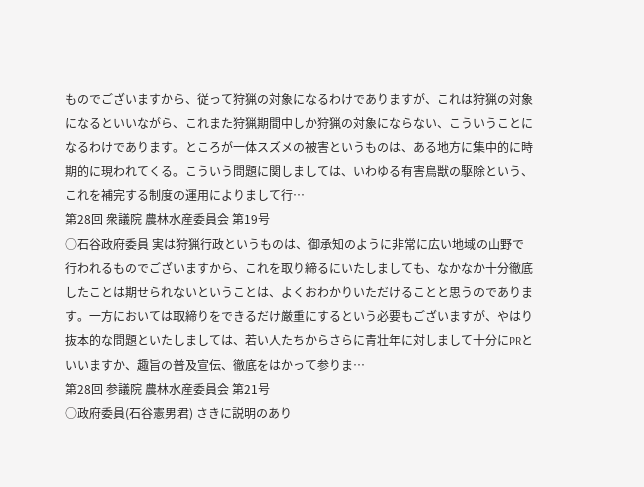ものでございますから、従って狩猟の対象になるわけでありますが、これは狩猟の対象になるといいながら、これまた狩猟期間中しか狩猟の対象にならない、こういうことになるわけであります。ところが一体スズメの被害というものは、ある地方に集中的に時期的に現われてくる。こういう問題に関しましては、いわゆる有害鳥獣の駆除という、これを補完する制度の運用によりまして行…
第28回 衆議院 農林水産委員会 第19号
○石谷政府委員 実は狩猟行政というものは、御承知のように非常に広い地域の山野で行われるものでございますから、これを取り締るにいたしましても、なかなか十分徹底したことは期せられないということは、よくおわかりいただけることと思うのであります。一方においては取締りをできるだけ厳重にするという必要もございますが、やはり抜本的な問題といたしましては、若い人たちからさらに青壮年に対しまして十分にPRといいますか、趣旨の普及宣伝、徹底をはかって参りま…
第28回 参議院 農林水産委員会 第21号
○政府委員(石谷憲男君) さきに説明のあり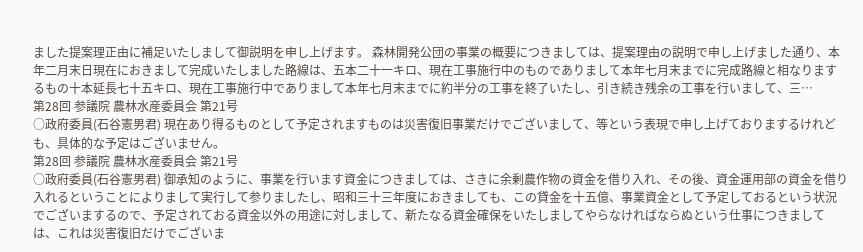ました提案理正由に補足いたしまして御説明を申し上げます。 森林開発公団の事業の概要につきましては、提案理由の説明で申し上げました通り、本年二月末日現在におきまして完成いたしました路線は、五本二十一キロ、現在工事施行中のものでありまして本年七月末までに完成路線と相なりまするもの十本延長七十五キロ、現在工事施行中でありまして本年七月末までに約半分の工事を終了いたし、引き続き残余の工事を行いまして、三…
第28回 参議院 農林水産委員会 第21号
○政府委員(石谷憲男君) 現在あり得るものとして予定されますものは災害復旧事業だけでございまして、等という表現で申し上げておりまするけれども、具体的な予定はございません。
第28回 参議院 農林水産委員会 第21号
○政府委員(石谷憲男君) 御承知のように、事業を行います資金につきましては、さきに余剰農作物の資金を借り入れ、その後、資金運用部の資金を借り入れるということによりまして実行して参りましたし、昭和三十三年度におきましても、この貸金を十五億、事業資金として予定しておるという状況でございまするので、予定されておる資金以外の用途に対しまして、新たなる資金確保をいたしましてやらなければならぬという仕事につきましては、これは災害復旧だけでございま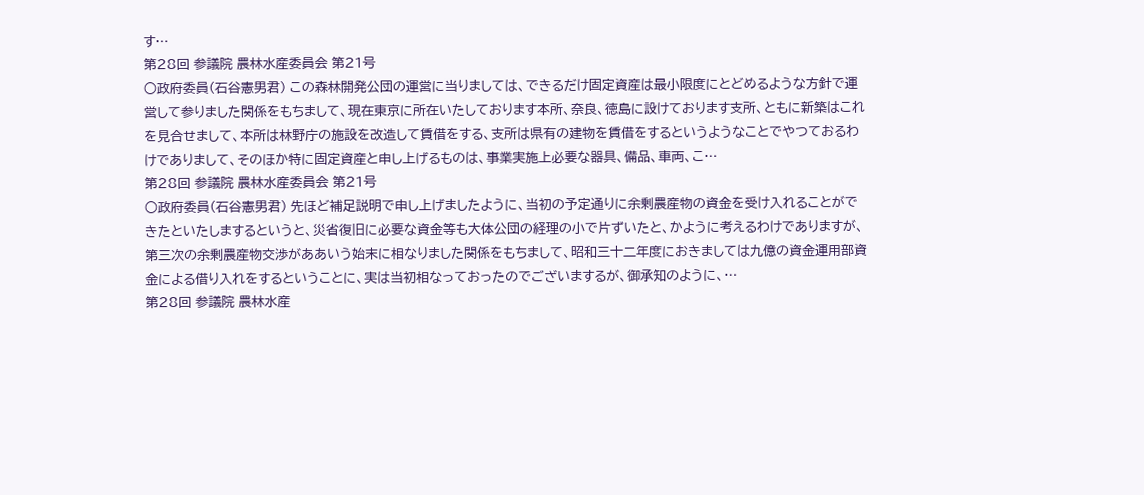す…
第28回 参議院 農林水産委員会 第21号
○政府委員(石谷憲男君) この森林開発公団の運営に当りましては、できるだけ固定資産は最小限度にとどめるような方針で運営して参りました関係をもちまして、現在東京に所在いたしております本所、奈良、徳島に設けております支所、ともに新築はこれを見合せまして、本所は林野庁の施設を改造して賃借をする、支所は県有の建物を賃借をするというようなことでやつておるわけでありまして、そのほか特に固定資産と申し上げるものは、事業実施上必要な器具、備品、車両、こ…
第28回 参議院 農林水産委員会 第21号
○政府委員(石谷憲男君) 先ほど補足説明で申し上げましたように、当初の予定通りに余剰農産物の資金を受け入れることができたといたしまするというと、災省復旧に必要な資金等も大体公団の経理の小で片ずいたと、かように考えるわけでありますが、第三次の余剰農産物交渉がああいう始末に相なりました関係をもちまして、昭和三十二年度におきましては九億の資金運用部資金による借り入れをするということに、実は当初相なっておったのでございまするが、御承知のように、…
第28回 参議院 農林水産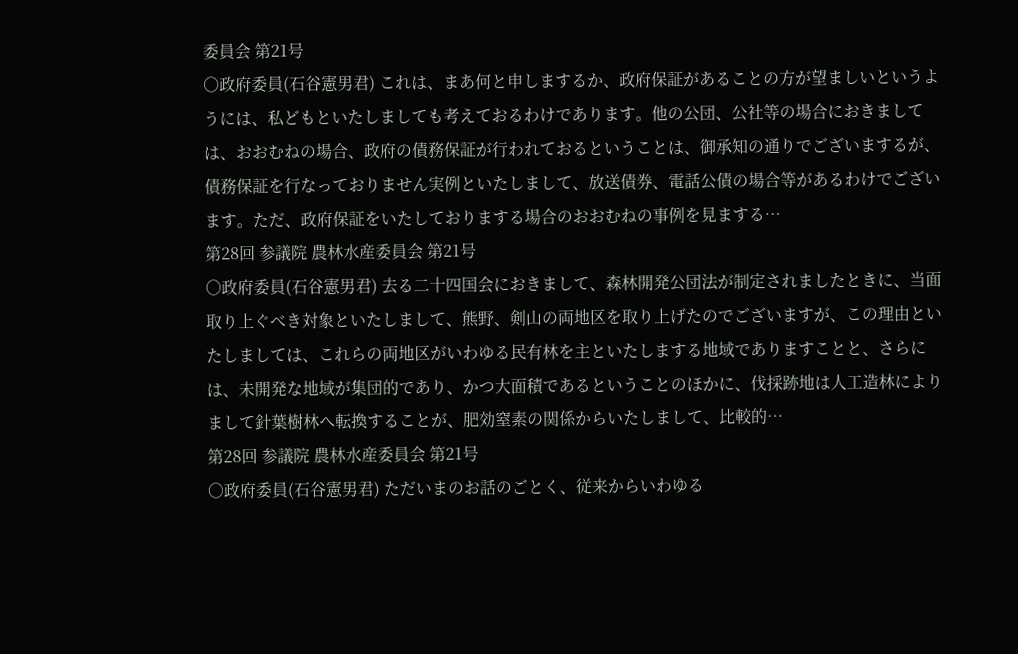委員会 第21号
○政府委員(石谷憲男君) これは、まあ何と申しまするか、政府保証があることの方が望ましいというようには、私どもといたしましても考えておるわけであります。他の公団、公社等の場合におきましては、おおむねの場合、政府の債務保証が行われておるということは、御承知の通りでございまするが、債務保証を行なっておりません実例といたしまして、放送債券、電話公債の場合等があるわけでございます。ただ、政府保証をいたしておりまする場合のおおむねの事例を見まする…
第28回 参議院 農林水産委員会 第21号
○政府委員(石谷憲男君) 去る二十四国会におきまして、森林開発公団法が制定されましたときに、当面取り上ぐべき対象といたしまして、熊野、剣山の両地区を取り上げたのでございますが、この理由といたしましては、これらの両地区がいわゆる民有林を主といたしまする地域でありますことと、さらには、未開発な地域が集団的であり、かつ大面積であるということのほかに、伐採跡地は人工造林によりまして針葉樹林へ転換することが、肥効窒素の関係からいたしまして、比較的…
第28回 参議院 農林水産委員会 第21号
○政府委員(石谷憲男君) ただいまのお話のごとく、従来からいわゆる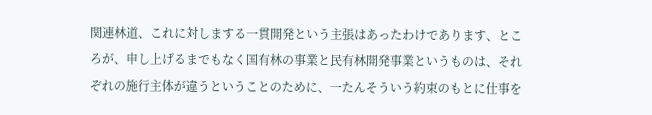関連林道、これに対しまする一貫開発という主張はあったわけであります、ところが、申し上げるまでもなく国有林の事業と民有林開発事業というものは、それぞれの施行主体が違うということのために、一たんそういう約束のもとに仕事を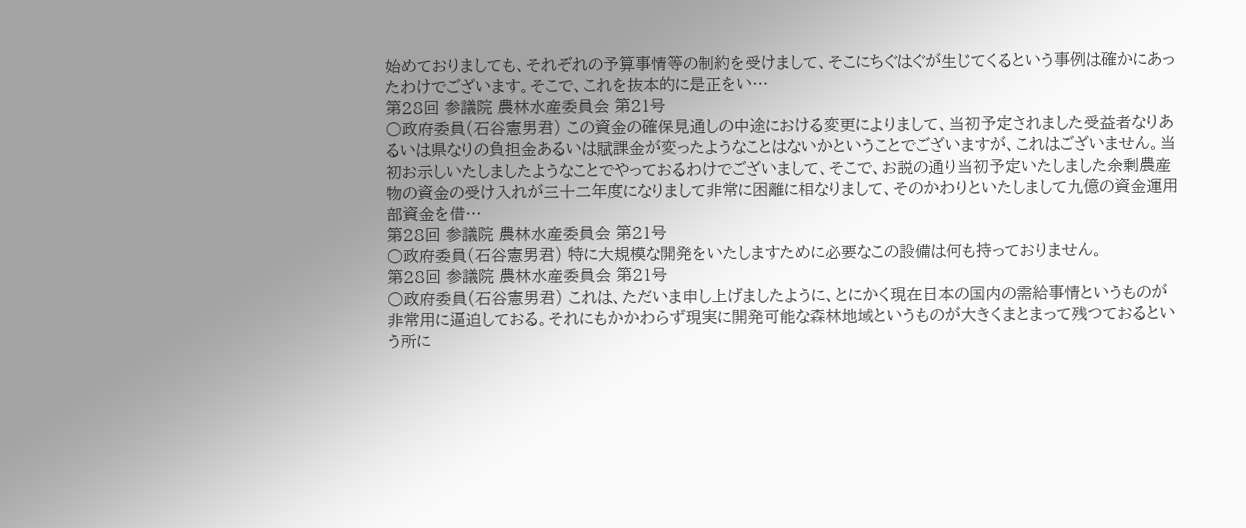始めておりましても、それぞれの予算事情等の制約を受けまして、そこにちぐはぐが生じてくるという事例は確かにあったわけでございます。そこで、これを抜本的に是正をい…
第28回 参議院 農林水産委員会 第21号
○政府委員(石谷憲男君) この資金の確保見通しの中途における変更によりまして、当初予定されました受益者なりあるいは県なりの負担金あるいは賦課金が変ったようなことはないかということでございますが、これはございません。当初お示しいたしましたようなことでやっておるわけでございまして、そこで、お説の通り当初予定いたしました余剰農産物の資金の受け入れが三十二年度になりまして非常に困離に相なりまして、そのかわりといたしまして九億の資金運用部資金を借…
第28回 参議院 農林水産委員会 第21号
○政府委員(石谷憲男君) 特に大規模な開発をいたしますために必要なこの設備は何も持っておりません。
第28回 参議院 農林水産委員会 第21号
○政府委員(石谷憲男君) これは、ただいま申し上げましたように、とにかく現在日本の国内の需給事情というものが非常用に逼迫しておる。それにもかかわらず現実に開発可能な森林地域というものが大きくまとまって残つておるという所に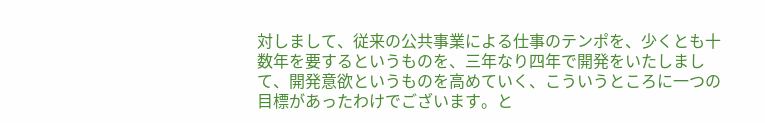対しまして、従来の公共事業による仕事のテンポを、少くとも十数年を要するというものを、三年なり四年で開発をいたしまして、開発意欲というものを高めていく、こういうところに一つの目標があったわけでございます。と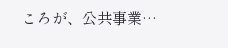ころが、公共事業…